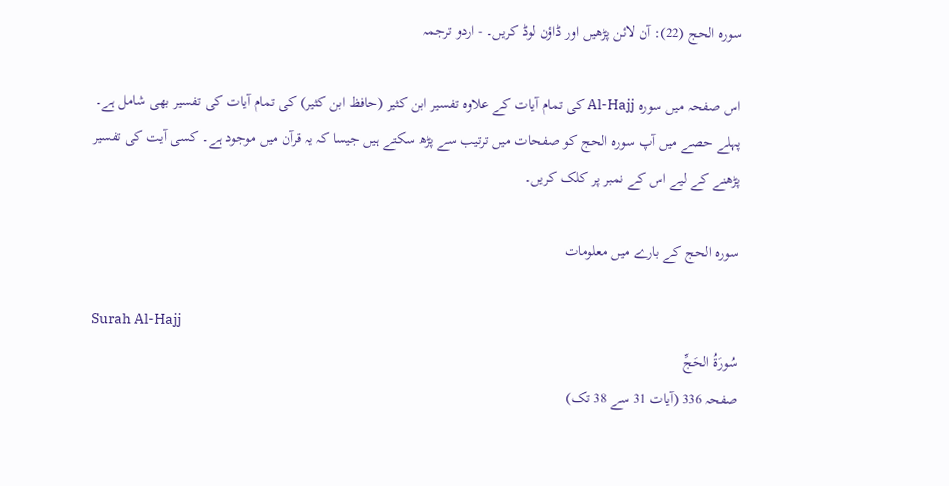سورہ الحج (22): آن لائن پڑھیں اور ڈاؤن لوڈ کریں۔ - اردو ترجمہ

اس صفحہ میں سورہ Al-Hajj کی تمام آیات کے علاوہ تفسیر ابن کثیر (حافظ ابن کثیر) کی تمام آیات کی تفسیر بھی شامل ہے۔ پہلے حصے میں آپ سورہ الحج کو صفحات میں ترتیب سے پڑھ سکتے ہیں جیسا کہ یہ قرآن میں موجود ہے۔ کسی آیت کی تفسیر پڑھنے کے لیے اس کے نمبر پر کلک کریں۔

سورہ الحج کے بارے میں معلومات

Surah Al-Hajj
سُورَةُ الحَجِّ
صفحہ 336 (آیات 31 سے 38 تک)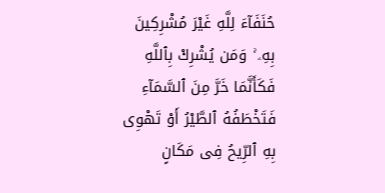حُنَفَآءَ لِلَّهِ غَيْرَ مُشْرِكِينَ بِهِۦ ۚ وَمَن يُشْرِكْ بِٱللَّهِ فَكَأَنَّمَا خَرَّ مِنَ ٱلسَّمَآءِ فَتَخْطَفُهُ ٱلطَّيْرُ أَوْ تَهْوِى بِهِ ٱلرِّيحُ فِى مَكَانٍ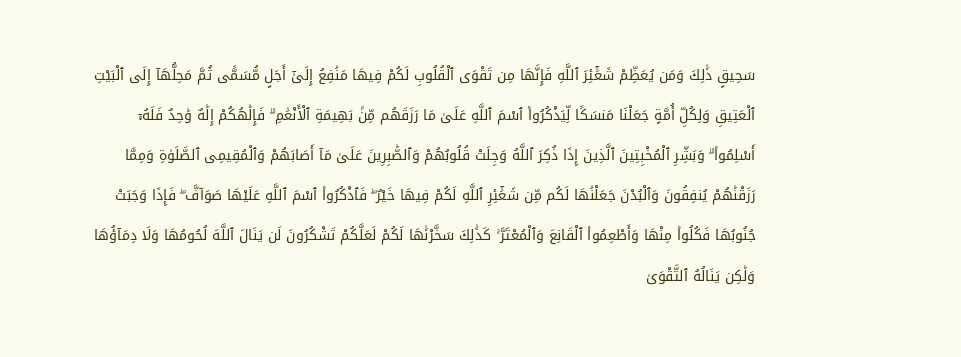سَحِيقٍ ذَٰلِكَ وَمَن يُعَظِّمْ شَعَٰٓئِرَ ٱللَّهِ فَإِنَّهَا مِن تَقْوَى ٱلْقُلُوبِ لَكُمْ فِيهَا مَنَٰفِعُ إِلَىٰٓ أَجَلٍ مُّسَمًّى ثُمَّ مَحِلُّهَآ إِلَى ٱلْبَيْتِ ٱلْعَتِيقِ وَلِكُلِّ أُمَّةٍ جَعَلْنَا مَنسَكًا لِّيَذْكُرُوا۟ ٱسْمَ ٱللَّهِ عَلَىٰ مَا رَزَقَهُم مِّنۢ بَهِيمَةِ ٱلْأَنْعَٰمِ ۗ فَإِلَٰهُكُمْ إِلَٰهٌ وَٰحِدٌ فَلَهُۥٓ أَسْلِمُوا۟ ۗ وَبَشِّرِ ٱلْمُخْبِتِينَ ٱلَّذِينَ إِذَا ذُكِرَ ٱللَّهُ وَجِلَتْ قُلُوبُهُمْ وَٱلصَّٰبِرِينَ عَلَىٰ مَآ أَصَابَهُمْ وَٱلْمُقِيمِى ٱلصَّلَوٰةِ وَمِمَّا رَزَقْنَٰهُمْ يُنفِقُونَ وَٱلْبُدْنَ جَعَلْنَٰهَا لَكُم مِّن شَعَٰٓئِرِ ٱللَّهِ لَكُمْ فِيهَا خَيْرٌ ۖ فَٱذْكُرُوا۟ ٱسْمَ ٱللَّهِ عَلَيْهَا صَوَآفَّ ۖ فَإِذَا وَجَبَتْ جُنُوبُهَا فَكُلُوا۟ مِنْهَا وَأَطْعِمُوا۟ ٱلْقَانِعَ وَٱلْمُعْتَرَّ ۚ كَذَٰلِكَ سَخَّرْنَٰهَا لَكُمْ لَعَلَّكُمْ تَشْكُرُونَ لَن يَنَالَ ٱللَّهَ لُحُومُهَا وَلَا دِمَآؤُهَا وَلَٰكِن يَنَالُهُ ٱلتَّقْوَىٰ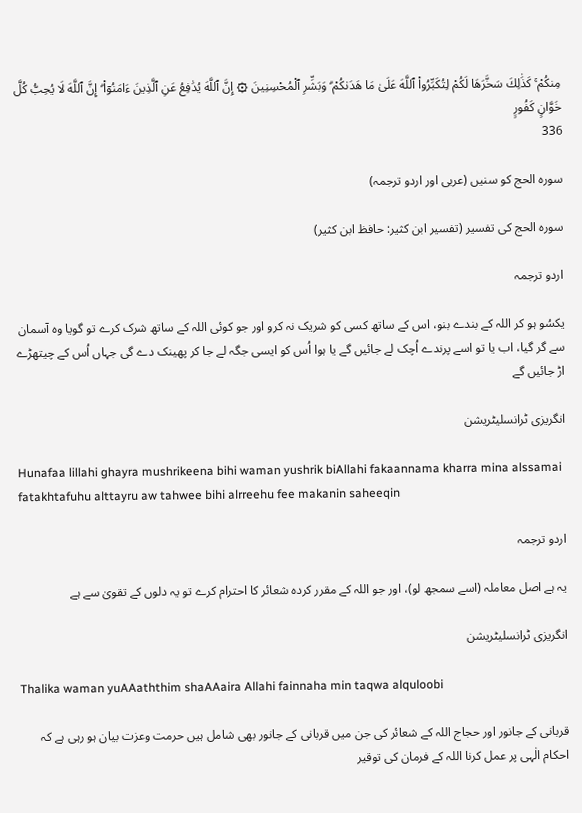مِنكُمْ ۚ كَذَٰلِكَ سَخَّرَهَا لَكُمْ لِتُكَبِّرُوا۟ ٱللَّهَ عَلَىٰ مَا هَدَىٰكُمْ ۗ وَبَشِّرِ ٱلْمُحْسِنِينَ ۞ إِنَّ ٱللَّهَ يُدَٰفِعُ عَنِ ٱلَّذِينَ ءَامَنُوٓا۟ ۗ إِنَّ ٱللَّهَ لَا يُحِبُّ كُلَّ خَوَّانٍ كَفُورٍ
336

سورہ الحج کو سنیں (عربی اور اردو ترجمہ)

سورہ الحج کی تفسیر (تفسیر ابن کثیر: حافظ ابن کثیر)

اردو ترجمہ

یکسُو ہو کر اللہ کے بندے بنو، اس کے ساتھ کسی کو شریک نہ کرو اور جو کوئی اللہ کے ساتھ شرک کرے تو گویا وہ آسمان سے گر گیا، اب یا تو اسے پرندے اُچک لے جائیں گے یا ہوا اُس کو ایسی جگہ لے جا کر پھینک دے گی جہاں اُس کے چیتھڑے اڑ جائیں گے

انگریزی ٹرانسلیٹریشن

Hunafaa lillahi ghayra mushrikeena bihi waman yushrik biAllahi fakaannama kharra mina alssamai fatakhtafuhu alttayru aw tahwee bihi alrreehu fee makanin saheeqin

اردو ترجمہ

یہ ہے اصل معاملہ (اسے سمجھ لو)، اور جو اللہ کے مقرر کردہ شعائر کا احترام کرے تو یہ دلوں کے تقویٰ سے ہے

انگریزی ٹرانسلیٹریشن

Thalika waman yuAAaththim shaAAaira Allahi fainnaha min taqwa alquloobi

قربانی کے جانور اور حجاج اللہ کے شعائر کی جن میں قربانی کے جانور بھی شامل ہیں حرمت وعزت بیان ہو رہی ہے کہ احکام الٰہی پر عمل کرنا اللہ کے فرمان کی توقیر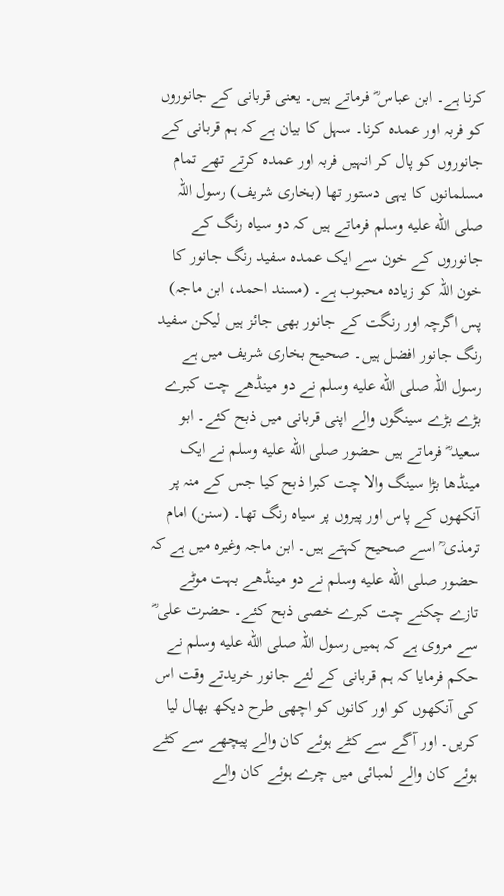کرنا ہے۔ ابن عباس ؓ فرماتے ہیں۔ یعنی قربانی کے جانوروں کو فربہ اور عمدہ کرنا۔ سہل کا بیان ہے کہ ہم قربانی کے جانوروں کو پال کر انہیں فربہ اور عمدہ کرتے تھے تمام مسلمانوں کا یہی دستور تھا (بخاری شریف) رسول اللہ صلى الله عليه وسلم فرماتے ہیں کہ دو سیاہ رنگ کے جانوروں کے خون سے ایک عمدہ سفید رنگ جانور کا خون اللہ کو زیادہ محبوب ہے۔ (مسند احمد، ابن ماجہ) پس اگرچہ اور رنگت کے جانور بھی جائز ہیں لیکن سفید رنگ جانور افضل ہیں۔ صحیح بخاری شریف میں ہے رسول اللہ صلى الله عليه وسلم نے دو مینڈھے چت کبرے بڑے بڑے سینگوں والے اپنی قربانی میں ذبح کئے۔ ابو سعید ؓ فرماتے ہیں حضور صلى الله عليه وسلم نے ایک مینڈھا بڑا سینگ والا چت کبرا ذبح کیا جس کے منہ پر آنکھوں کے پاس اور پیروں پر سیاہ رنگ تھا۔ (سنن) امام ترمذی ؒ اسے صحیح کہتے ہیں۔ ابن ماجہ وغیرہ میں ہے کہ حضور صلى الله عليه وسلم نے دو مینڈھے بہت موٹے تازے چکنے چت کبرے خصی ذبح کئے۔ حضرت علی ؓ سے مروی ہے کہ ہمیں رسول اللہ صلى الله عليه وسلم نے حکم فرمایا کہ ہم قربانی کے لئے جانور خریدتے وقت اس کی آنکھوں کو اور کانوں کو اچھی طرح دیکھ بھال لیا کریں۔ اور آگے سے کٹے ہوئے کان والے پیچھے سے کٹے ہوئے کان والے لمبائی میں چرے ہوئے کان والے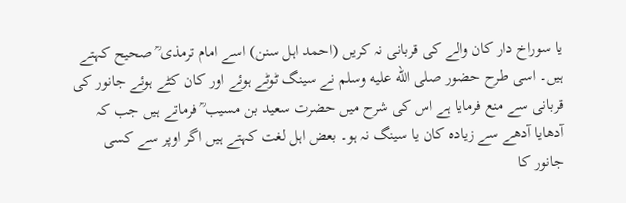یا سوراخ دار کان والے کی قربانی نہ کریں (احمد اہل سنن) اسے امام ترمذی ؒ صحیح کہتے ہیں۔ اسی طرح حضور صلى الله عليه وسلم نے سینگ ٹوٹے ہوئے اور کان کٹے ہوئے جانور کی قربانی سے منع فرمایا ہے اس کی شرح میں حضرت سعید بن مسیب ؒ فرماتے ہیں جب کہ آدھایا آدھے سے زیادہ کان یا سینگ نہ ہو۔ بعض اہل لغت کہتے ہیں اگر اوپر سے کسی جانور کا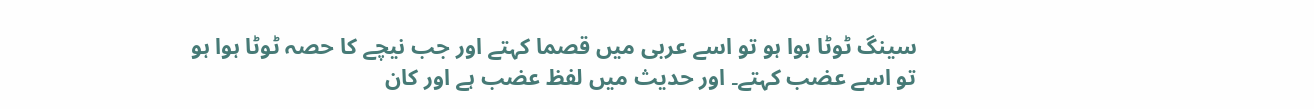سینگ ٹوٹا ہوا ہو تو اسے عربی میں قصما کہتے اور جب نیچے کا حصہ ٹوٹا ہوا ہو تو اسے عضب کہتے۔ اور حدیث میں لفظ عضب ہے اور کان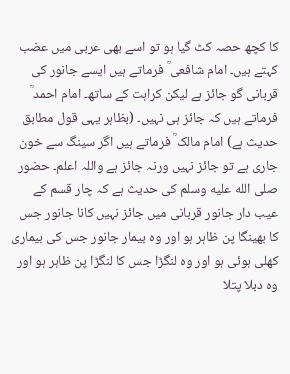کا کچھ حصہ کٹ گیا ہو تو اسے بھی عربی میں عضب کہتے ہیں۔ امام شافعی ؒ فرماتے ہیں ایسے جانور کی قربانی گو جائز ہے لیکن کراہت کے ساتھ۔ امام احمد ؒ فرماتے ہیں کہ جائز ہی نہیں۔ (بظاہر یہی قول مطابق حدیث ہے) امام مالک ؒ فرماتے ہیں اگر سینگ سے خون جاری ہے تو جائز نہیں ورنہ جائز ہے واللہ اعلم۔ حضور صلى الله عليه وسلم کی حدیث ہے کہ چار قسم کے عیب دار جانور قربانی میں جائز نہیں کانا جانور جس کا بھینگا پن ظاہر ہو اور وہ بیمار جانور جس کی بیماری کھلی ہوئی ہو اور وہ لنگڑا جس کا لنگڑا پن ظاہر ہو اور وہ دبلا پتلا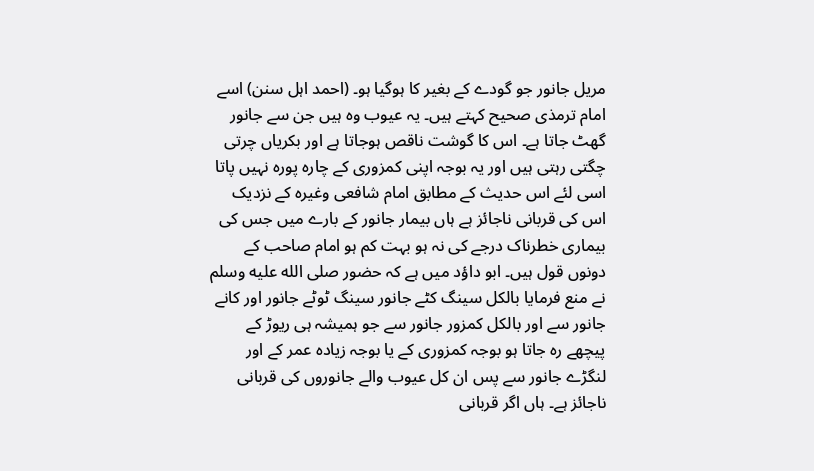مریل جانور جو گودے کے بغیر کا ہوگیا ہو۔ (احمد اہل سنن) اسے امام ترمذی صحیح کہتے ہیں۔ یہ عیوب وہ ہیں جن سے جانور گھٹ جاتا ہے۔ اس کا گوشت ناقص ہوجاتا ہے اور بکریاں چرتی چگتی رہتی ہیں اور یہ بوجہ اپنی کمزوری کے چارہ پورہ نہیں پاتا اسی لئے اس حدیث کے مطابق امام شافعی وغیرہ کے نزدیک اس کی قربانی ناجائز ہے ہاں بیمار جانور کے بارے میں جس کی بیماری خطرناک درجے کی نہ ہو بہت کم ہو امام صاحب کے دونوں قول ہیں۔ ابو داؤد میں ہے کہ حضور صلى الله عليه وسلم نے منع فرمایا بالکل سینگ کٹے جانور سینگ ٹوٹے جانور اور کانے جانور سے اور بالکل کمزور جانور سے جو ہمیشہ ہی ریوڑ کے پیچھے رہ جاتا ہو بوجہ کمزوری کے یا بوجہ زیادہ عمر کے اور لنگڑے جانور سے پس ان کل عیوب والے جانوروں کی قربانی ناجائز ہے۔ ہاں اگر قربانی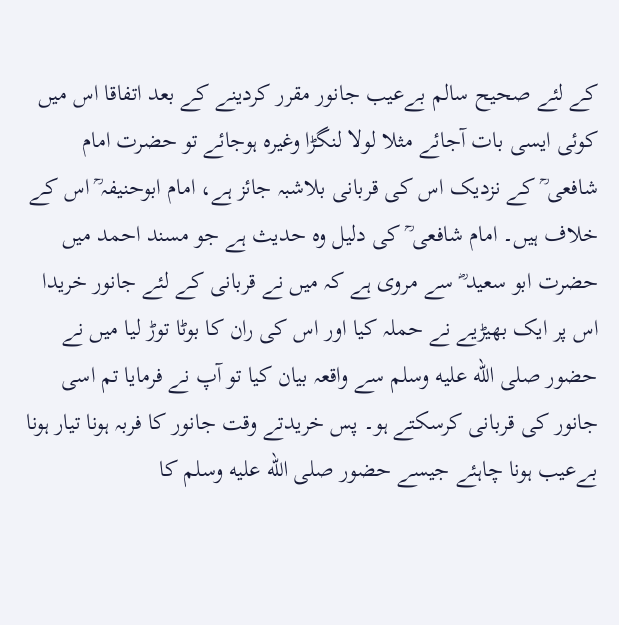کے لئے صحیح سالم بےعیب جانور مقرر کردینے کے بعد اتفاقا اس میں کوئی ایسی بات آجائے مثلا لولا لنگڑا وغیرہ ہوجائے تو حضرت امام شافعی ؒ کے نزدیک اس کی قربانی بلاشبہ جائز ہے، امام ابوحنیفہ ؒ اس کے خلاف ہیں۔ امام شافعی ؒ کی دلیل وہ حدیث ہے جو مسند احمد میں حضرت ابو سعید ؓ سے مروی ہے کہ میں نے قربانی کے لئے جانور خریدا اس پر ایک بھیڑیے نے حملہ کیا اور اس کی ران کا بوٹا توڑ لیا میں نے حضور صلى الله عليه وسلم سے واقعہ بیان کیا تو آپ نے فرمایا تم اسی جانور کی قربانی کرسکتے ہو۔ پس خریدتے وقت جانور کا فربہ ہونا تیار ہونا بےعیب ہونا چاہئے جیسے حضور صلى الله عليه وسلم کا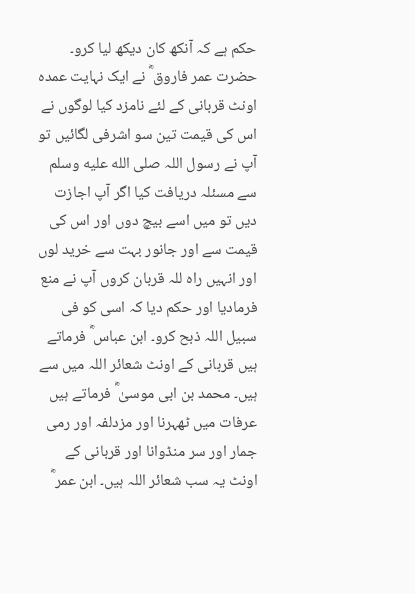حکم ہے کہ آنکھ کان دیکھ لیا کرو۔ حضرت عمر فاروق ؓ نے ایک نہایت عمدہ اونٹ قربانی کے لئے نامزد کیا لوگوں نے اس کی قیمت تین سو اشرفی لگائیں تو آپ نے رسول اللہ صلى الله عليه وسلم سے مسئلہ دریافت کیا اگر آپ اجازت دیں تو میں اسے بیچ دوں اور اس کی قیمت سے اور جانور بہت سے خرید لوں اور انہیں راہ للہ قربان کروں آپ نے منع فرمادیا اور حکم دیا کہ اسی کو فی سبیل اللہ ذبح کرو۔ ابن عباس ؓ فرماتے ہیں قربانی کے اونٹ شعائر اللہ میں سے ہیں۔ محمد بن ابی موسیٰ ؓ فرماتے ہیں عرفات میں ٹھہرنا اور مزدلفہ اور رمی جمار اور سر منڈوانا اور قربانی کے اونٹ یہ سب شعائر اللہ ہیں۔ ابن عمر ؓ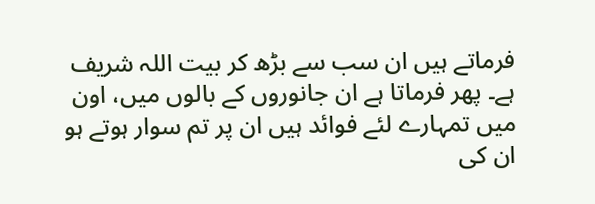فرماتے ہیں ان سب سے بڑھ کر بیت اللہ شریف ہے۔ پھر فرماتا ہے ان جانوروں کے بالوں میں، اون میں تمہارے لئے فوائد ہیں ان پر تم سوار ہوتے ہو ان کی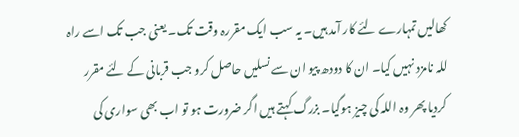کھالیں تمہارے لئے کار آمد ہیں۔ یہ سب ایک مقررہ وقت تک۔ یعنی جب تک اسے راہ للہ نامزد نہیں کیا۔ ان کا دودھ پیو ان سے نسلیں حاصل کرو جب قربانی کے لئے مقرر کردیا پھر وہ اللہ کی چیز ہوگیا۔ بزرگ کہتے ہیں اگر ضرورت ہو تو اب بھی سواری کی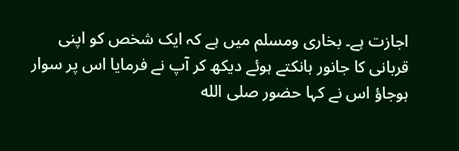اجازت ہے۔ بخاری ومسلم میں ہے کہ ایک شخص کو اپنی قربانی کا جانور ہانکتے ہوئے دیکھ کر آپ نے فرمایا اس پر سوار ہوجاؤ اس نے کہا حضور صلى الله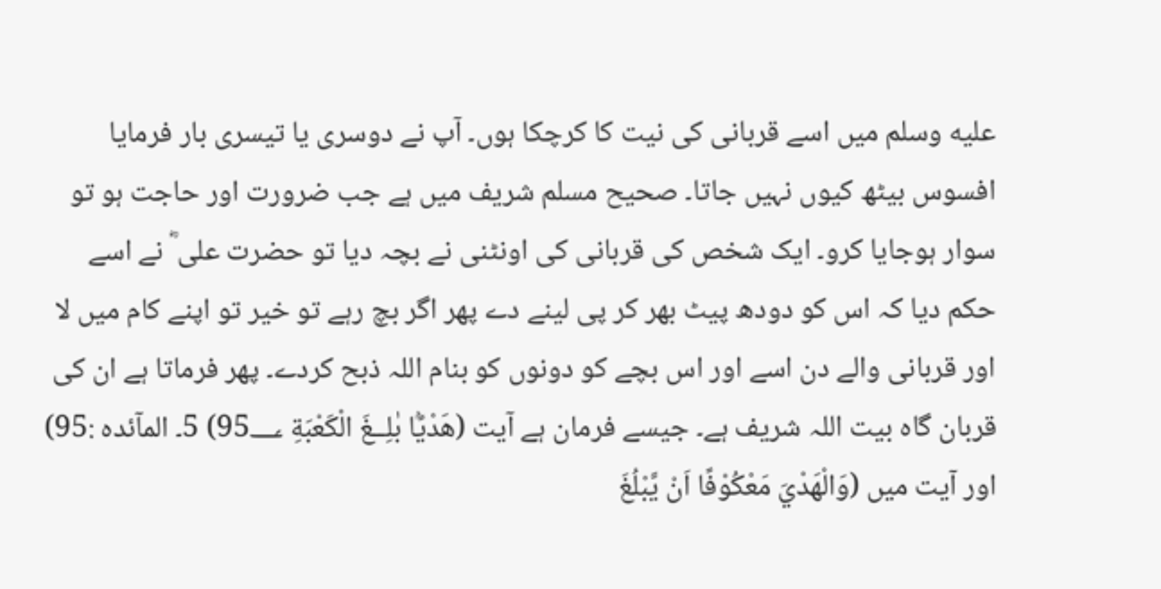عليه وسلم میں اسے قربانی کی نیت کا کرچکا ہوں۔ آپ نے دوسری یا تیسری بار فرمایا افسوس بیٹھ کیوں نہیں جاتا۔ صحیح مسلم شریف میں ہے جب ضرورت اور حاجت ہو تو سوار ہوجایا کرو۔ ایک شخص کی قربانی کی اونٹنی نے بچہ دیا تو حضرت علی ؓ نے اسے حکم دیا کہ اس کو دودھ پیٹ بھر کر پی لینے دے پھر اگر بچ رہے تو خیر تو اپنے کام میں لا اور قربانی والے دن اسے اور اس بچے کو دونوں کو بنام اللہ ذبح کردے۔ پھر فرماتا ہے ان کی قربان گاہ بیت اللہ شریف ہے۔ جیسے فرمان ہے آیت (هَدْيًۢا بٰلِــغَ الْكَعْبَةِ 95؀) 5۔ المآئدہ :95) اور آیت میں (وَالْهَدْيَ مَعْكُوْفًا اَنْ يَّبْلُغَ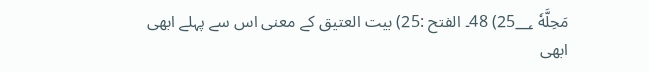مَحِلَّهٗ 25؀) 48۔ الفتح :25) بیت العتیق کے معنی اس سے پہلے ابھی ابھی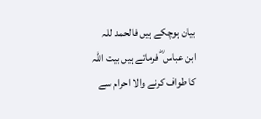بیان ہوچکے ہیں فالحمد للہ ابن عباس ؓ فرماتے ہیں بیت اللہ کا طواف کرنے والا احرام سے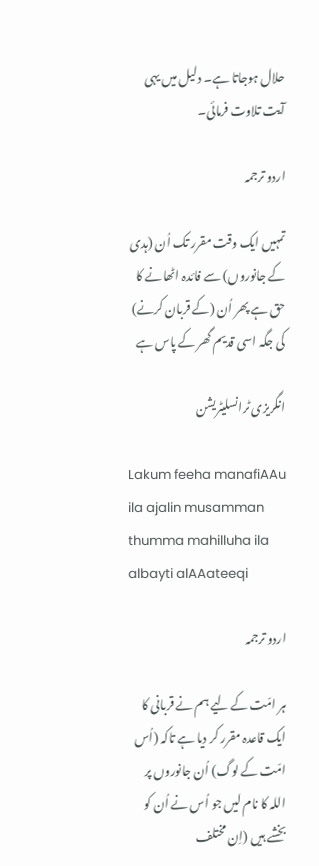حلال ہوجاتا ہے۔ دلیل میں یہی آیت تلاوت فرمائی۔

اردو ترجمہ

تمہیں ایک وقت مقرر تک اُن (ہدی کے جانوروں) سے فائدہ اٹھانے کا حق ہے پھر اُن (کے قربان کرنے) کی جگہ اسی قدیم گھر کے پاس ہے

انگریزی ٹرانسلیٹریشن

Lakum feeha manafiAAu ila ajalin musamman thumma mahilluha ila albayti alAAateeqi

اردو ترجمہ

ہر امّت کے لیے ہم نے قربانی کا ایک قاعدہ مقرر کر دیا ہے تاکہ (اُس امّت کے لوگ) اُن جانوروں پر اللہ کا نام لیں جو اُس نے اُن کو بخشے ہیں (اِن مختلف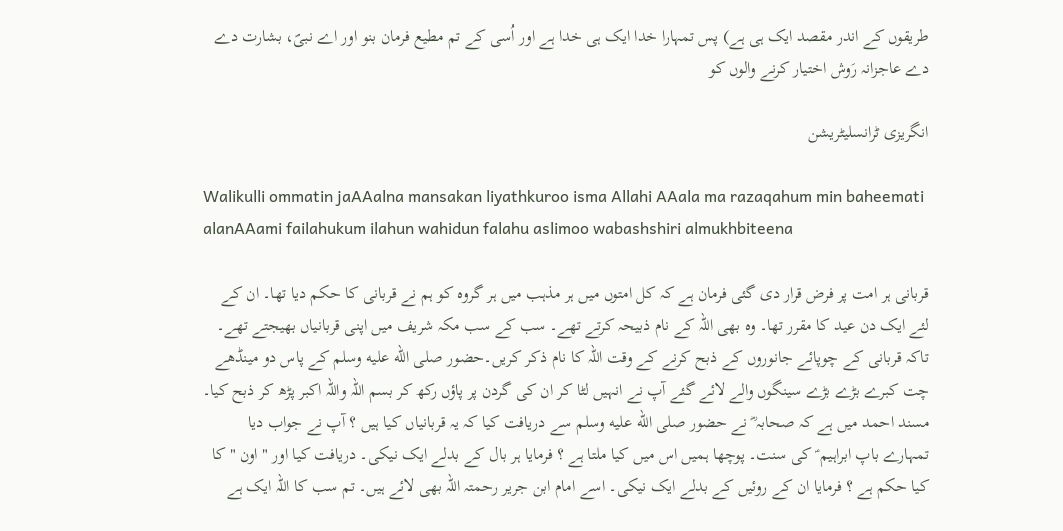طریقوں کے اندر مقصد ایک ہی ہے) پس تمہارا خدا ایک ہی خدا ہے اور اُسی کے تم مطیع فرمان بنو اور اے نبیؐ، بشارت دے دے عاجزانہ رَوش اختیار کرنے والوں کو

انگریزی ٹرانسلیٹریشن

Walikulli ommatin jaAAalna mansakan liyathkuroo isma Allahi AAala ma razaqahum min baheemati alanAAami failahukum ilahun wahidun falahu aslimoo wabashshiri almukhbiteena

قربانی ہر امت پر فرض قرار دی گئی فرمان ہے کہ کل امتوں میں ہر مذہب میں ہر گروہ کو ہم نے قربانی کا حکم دیا تھا۔ ان کے لئے ایک دن عید کا مقرر تھا۔ وہ بھی اللہ کے نام ذبیحہ کرتے تھے۔ سب کے سب مکہ شریف میں اپنی قربانیاں بھیجتے تھے۔ تاکہ قربانی کے چوپائے جانوروں کے ذبح کرنے کے وقت اللہ کا نام ذکر کریں۔حضور صلى الله عليه وسلم کے پاس دو مینڈھے چت کبرے بڑے بڑے سینگوں والے لائے گئے آپ نے انہیں لٹا کر ان کی گردن پر پاؤں رکھ کر بسم اللہ واللہ اکبر پڑھ کر ذبح کیا۔ مسند احمد میں ہے کہ صحابہ ؓ نے حضور صلى الله عليه وسلم سے دریافت کیا کہ یہ قربانیاں کیا ہیں ؟ آپ نے جواب دیا تمہارے باپ ابراہیم ؑ کی سنت۔ پوچھا ہمیں اس میں کیا ملتا ہے ؟ فرمایا ہر بال کے بدلے ایک نیکی۔ دریافت کیا اور " اون " کا کیا حکم ہے ؟ فرمایا ان کے روئیں کے بدلے ایک نیکی۔ اسے امام ابن جریر رحمتہ اللہ بھی لائے ہیں۔ تم سب کا اللہ ایک ہے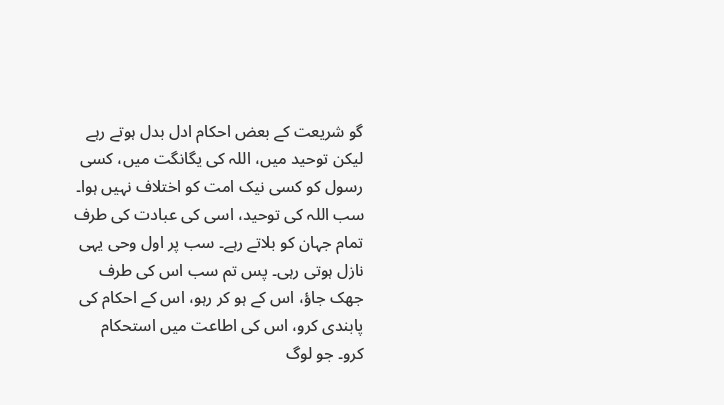گو شریعت کے بعض احکام ادل بدل ہوتے رہے لیکن توحید میں، اللہ کی یگانگت میں، کسی رسول کو کسی نیک امت کو اختلاف نہیں ہوا۔ سب اللہ کی توحید، اسی کی عبادت کی طرف تمام جہان کو بلاتے رہے۔ سب پر اول وحی یہی نازل ہوتی رہی۔ پس تم سب اس کی طرف جھک جاؤ، اس کے ہو کر رہو، اس کے احکام کی پابندی کرو، اس کی اطاعت میں استحکام کرو۔ جو لوگ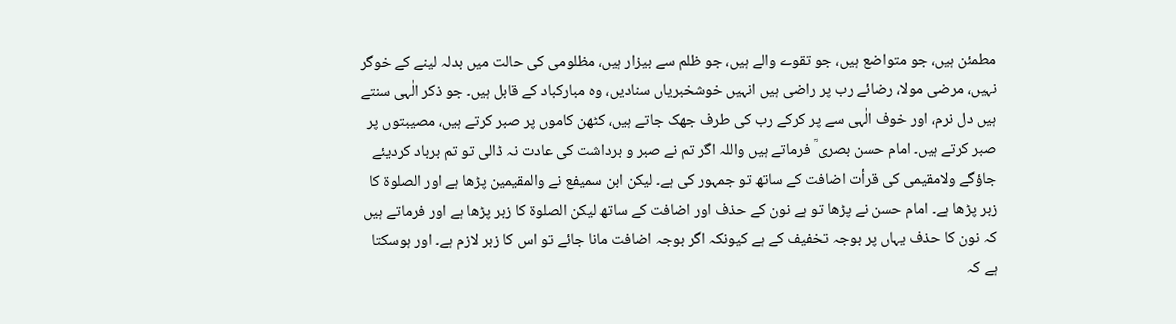مطمئن ہیں، جو متواضع ہیں، جو تقوے والے ہیں، جو ظلم سے بیزار ہیں، مظلومی کی حالت میں بدلہ لینے کے خوگر نہیں، مرضی مولا، رضائے رب پر راضی ہیں انہیں خوشخبریاں سنادیں، وہ مبارکباد کے قابل ہیں۔ جو ذکر الٰہی سنتے ہیں دل نرم، اور خوف الٰہی سے پر کرکے رب کی طرف جھک جاتے ہیں، کٹھن کاموں پر صبر کرتے ہیں، مصیبتوں پر صبر کرتے ہیں۔ امام حسن بصری ؒ فرماتے ہیں واللہ اگر تم نے صبر و برداشت کی عادت نہ ڈالی تو تم برباد کردیئے جاؤگے ولامقیمی کی قرأت اضافت کے ساتھ تو جمہور کی ہے۔ لیکن ابن سمیفع نے والمقیمین پڑھا ہے اور الصلوۃ کا زبر پڑھا ہے۔ امام حسن نے پڑھا تو ہے نون کے حذف اور اضافت کے ساتھ لیکن الصلوۃ کا زبر پڑھا ہے اور فرماتے ہیں کہ نون کا حذف یہاں پر بوجہ تخفیف کے ہے کیونکہ اگر بوجہ اضافت مانا جائے تو اس کا زبر لازم ہے۔ اور ہوسکتا ہے کہ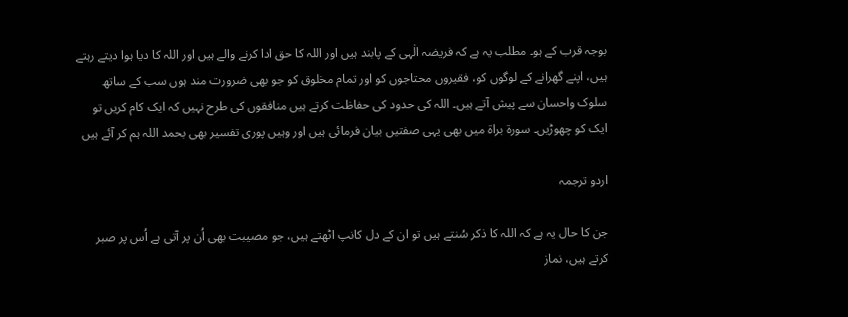بوجہ قرب کے ہو۔ مطلب یہ ہے کہ فریضہ الٰہی کے پابند ہیں اور اللہ کا حق ادا کرنے والے ہیں اور اللہ کا دیا ہوا دیتے رہتے ہیں، اپنے گھرانے کے لوگوں کو، فقیروں محتاجوں کو اور تمام مخلوق کو جو بھی ضرورت مند ہوں سب کے ساتھ سلوک واحسان سے پیش آتے ہیں۔ اللہ کی حدود کی حفاظت کرتے ہیں منافقوں کی طرح نہیں کہ ایک کام کریں تو ایک کو چھوڑیں۔ سورة براۃ میں بھی یہی صفتیں بیان فرمائی ہیں اور وہیں پوری تفسیر بھی بحمد اللہ ہم کر آئے ہیں

اردو ترجمہ

جن کا حال یہ ہے کہ اللہ کا ذکر سُنتے ہیں تو ان کے دل کانپ اٹھتے ہیں، جو مصیبت بھی اُن پر آتی ہے اُس پر صبر کرتے ہیں، نماز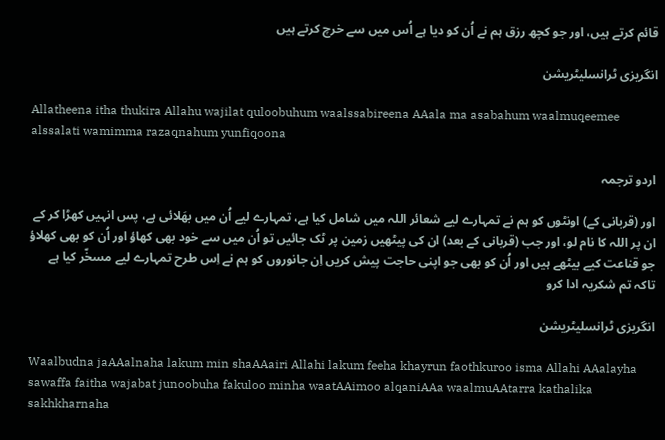قائم کرتے ہیں، اور جو کچھ رزق ہم نے اُن کو دیا ہے اُس میں سے خرچ کرتے ہیں

انگریزی ٹرانسلیٹریشن

Allatheena itha thukira Allahu wajilat quloobuhum waalssabireena AAala ma asabahum waalmuqeemee alssalati wamimma razaqnahum yunfiqoona

اردو ترجمہ

اور (قربانی کے) اونٹوں کو ہم نے تمہارے لیے شعائر اللہ میں شامل کیا ہے، تمہارے لیے اُن میں بھَلائی ہے، پس انہیں کھڑا کر کے ان پر اللہ کا نام لو، اور جب (قربانی کے بعد) ان کی پیٹھیں زمین پر ٹک جائیں تو اُن میں سے خود بھی کھاؤ اور اُن کو بھی کھلاؤ جو قناعت کیے بیٹھے ہیں اور اُن کو بھی جو اپنی حاجت پیش کریں اِن جانوروں کو ہم نے اِس طرح تمہارے لیے مسخّر کیا ہے تاکہ تم شکریہ ادا کرو

انگریزی ٹرانسلیٹریشن

Waalbudna jaAAalnaha lakum min shaAAairi Allahi lakum feeha khayrun faothkuroo isma Allahi AAalayha sawaffa faitha wajabat junoobuha fakuloo minha waatAAimoo alqaniAAa waalmuAAtarra kathalika sakhkharnaha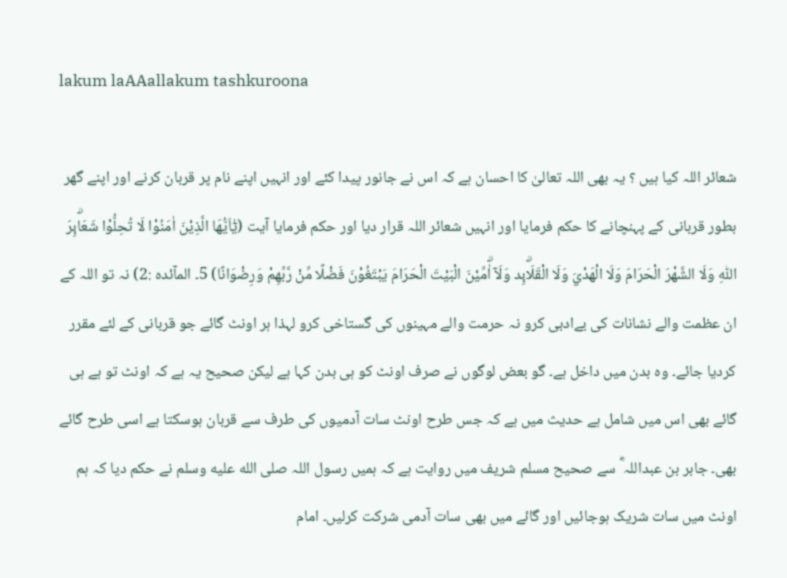lakum laAAallakum tashkuroona

شعائر اللہ کیا ہیں ؟ یہ بھی اللہ تعالیٰ کا احسان ہے کہ اس نے جانور پیدا کئے اور انہیں اپنے نام پر قربان کرنے اور اپنے گھر بطور قربانی کے پہنچانے کا حکم فرمایا اور انہیں شعائر اللہ قرار دیا اور حکم فرمایا آیت (يٰٓاَيُّھَا الَّذِيْنَ اٰمَنُوْا لَا تُحِلُّوْا شَعَاۗىِٕرَ اللّٰهِ وَلَا الشَّهْرَ الْحَرَامَ وَلَا الْهَدْيَ وَلَا الْقَلَاۗىِٕد وَلَآ اٰۗمِّيْنَ الْبَيْتَ الْحَرَامَ يَبْتَغُوْنَ فَضْلًا مِّنْ رَّبِّهِمْ وَرِضْوَانًا) 5۔ المآئدہ :2) نہ تو اللہ کے ان عظمت والے نشانات کی بےادبی کرو نہ حرمت والے مہینوں کی گستاخی کرو لہذا ہر اونٹ گائے جو قربانی کے لئے مقرر کردیا جائے۔ وہ بدن میں داخل ہے۔ گو بعض لوگوں نے صرف اونٹ کو ہی بدن کہا ہے لیکن صحیح یہ ہے کہ اونٹ تو ہے ہی گائے بھی اس میں شامل ہے حدیث میں ہے کہ جس طرح اونٹ سات آدمیوں کی طرف سے قربان ہوسکتا ہے اسی طرح گائے بھی۔ جابر بن عبداللہ ؓ سے صحیح مسلم شریف میں روایت ہے کہ ہمیں رسول اللہ صلى الله عليه وسلم نے حکم دیا کہ ہم اونٹ میں سات شریک ہوجائیں اور گائے میں بھی سات آدمی شرکت کرلیں۔ امام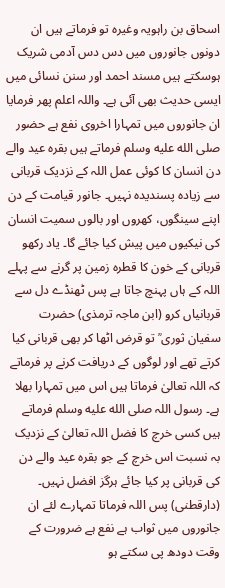اسحاق بن راہویہ وغیرہ تو فرماتے ہیں ان دونوں جانوروں میں دس دس آدمی شریک ہوسکتے ہیں مسند احمد اور سنن نسائی میں ایسی حدیث بھی آئی ہے۔ واللہ اعلم پھر فرمایا ان جانوروں میں تمہارا اخروی نفع ہے حضور صلى الله عليه وسلم فرماتے ہیں بقرہ عید والے دن انسان کا کوئی عمل اللہ کے نزدیک قربانی سے زیادہ پسندیدہ نہیں۔ جانور قیامت کے دن اپنے سینگوں، کھروں اور بالوں سمیت انسان کی نیکیوں میں پیش کیا جائے گا۔ یاد رکھو قربانی کے خون کا قطرہ زمین پر گرنے سے پہلے اللہ کے ہاں پہنچ جاتا ہے پس ٹھنڈے دل سے قربانیاں کرو (ابن ماجہ ترمذی) حضرت سفیان ثوری ؒ تو قرض اٹھا کر بھی قربانی کیا کرتے تھے اور لوگوں کے دریافت کرنے پر فرماتے کہ اللہ تعالیٰ فرماتا ہیں اس میں تمہارا بھلا ہے۔ رسول اللہ صلى الله عليه وسلم فرماتے ہیں کسی خرچ کا فضل اللہ تعالیٰ کے نزدیک بہ نسبت اس خرچ کے جو بقرہ عید والے دن کی قربانی پر کیا جائے ہرگز افضل نہیں۔ (دارقطنی) پس اللہ فرماتا تمہارے لئے ان جانوروں میں ثواب ہے نفع ہے ضرورت کے وقت دودھ پی سکتے ہو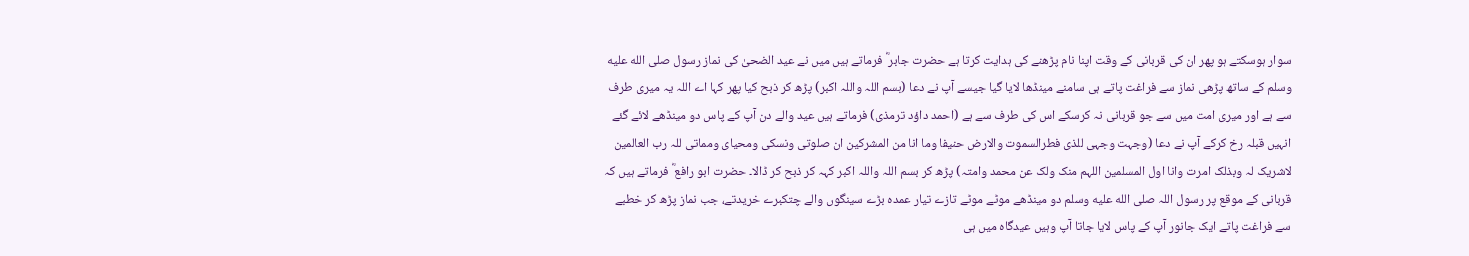سوار ہوسکتے ہو پھر ان کی قربانی کے وقت اپنا نام پڑھنے کی ہدایت کرتا ہے حضرت جابر ؓ فرماتے ہیں میں نے عید الضحیٰ کی نماز رسول صلى الله عليه وسلم کے ساتھ پڑھی نماز سے فراغت پاتے ہی سامنے مینڈھا لایا گیا جیسے آپ نے دعا (بسم اللہ واللہ اکبر) پڑھ کر ذبح کیا پھر کہا اے اللہ یہ میری طرف سے ہے اور میری امت میں سے جو قربانی نہ کرسکے اس کی طرف سے ہے (احمد داؤد ترمذی) فرماتے ہیں عید والے دن آپ کے پاس دو مینڈھے لائے گئے انہیں قبلہ رخ کرکے آپ نے دعا (وجہت وجہی للذی فطرالسموت والارض حنیفا وما انا من المشرکین ان صلوتی ونسکی ومحیای ومماتی للہ رب العالمین لاشریک لہ وبذلک امرت وانا اول المسلمین اللہم منک ولک عن محمد وامتہ) پڑھ کر بسم اللہ واللہ اکبر کہہ کر ذبح کر ڈالا۔ حضرت ابو رافع ؓ فرماتے ہیں کہ قربانی کے موقع پر رسول اللہ صلى الله عليه وسلم دو مینڈھے موٹے موٹے تازے تیار عمدہ بڑے سینگوں والے چتکبرے خریدتے، جب نماز پڑھ کر خطبے سے فراغت پاتے ایک جانور آپ کے پاس لایا جاتا آپ وہیں عیدگاہ میں ہی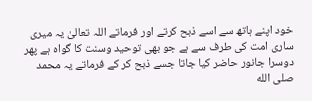خود اپنے ہاتھ سے اسے ذبح کرتے اور فرماتے اللہ تعالیٰ یہ میری ساری امت کی طرف سے ہے جو بھی توحید وسنت کا گواہ ہے پھر دوسرا جانور حاضر کیا جاتا جسے ذبح کر کے فرماتے یہ محمد صلى الله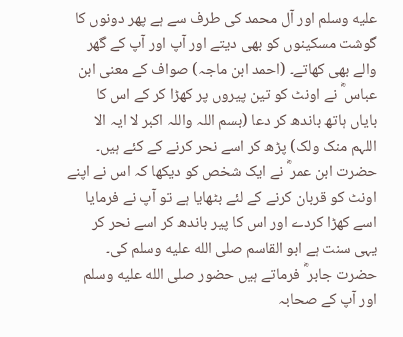عليه وسلم اور آل محمد کی طرف سے ہے پھر دونوں کا گوشت مسکینوں کو بھی دیتے اور آپ اور آپ کے گھر والے بھی کھاتے۔ (احمد ابن ماجہ) صواف کے معنی ابن عباس ؓ نے اونٹ کو تین پیروں پر کھڑا کر کے اس کا بایاں ہاتھ باندھ کر دعا (بسم اللہ واللہ اکبر لا ایہ الا اللہم منک ولک) پڑھ کر اسے نحر کرنے کے کئے ہیں۔ حضرت ابن عمر ؓ نے ایک شخص کو دیکھا کہ اس نے اپنے اونٹ کو قربان کرنے کے لئے بٹھایا ہے تو آپ نے فرمایا اسے کھڑا کردے اور اس کا پیر باندھ کر اسے نحر کر یہی سنت ہے ابو القاسم صلى الله عليه وسلم کی۔ حضرت جابر ؓ فرماتے ہیں حضور صلى الله عليه وسلم اور آپ کے صحابہ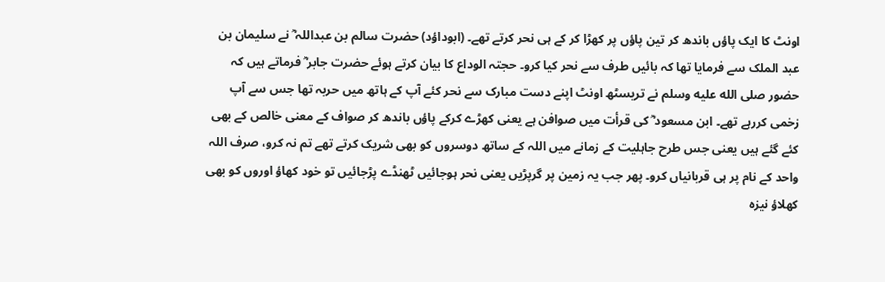اونٹ کا ایک پاؤں باندھ کر تین پاؤں پر کھڑا کر کے ہی نحر کرتے تھے۔ (ابوداؤد) حضرت سالم بن عبداللہ ؓ نے سلیمان بن عبد الملک سے فرمایا تھا کہ بائیں طرف سے نحر کیا کرو۔ حجتہ الوداع کا بیان کرتے ہوئے حضرت جابر ؓ فرماتے ہیں کہ حضور صلى الله عليه وسلم نے تریسٹھ اونٹ اپنے دست مبارک سے نحر کئے آپ کے ہاتھ میں حربہ تھا جس سے آپ زخمی کررہے تھے۔ ابن مسعود ؓ کی قرأت میں صوافن ہے یعنی کھڑے کرکے پاؤں باندھ کر صواف کے معنی خالص کے بھی کئے گئے ہیں یعنی جس طرح جاہلیت کے زمانے میں اللہ کے ساتھ دوسروں کو بھی شریک کرتے تھے تم نہ کرو، صرف اللہ واحد کے نام پر ہی قربانیاں کرو۔ پھر جب یہ زمین پر گرپڑیں یعنی نحر ہوجائیں ٹھنڈے پڑجائیں تو خود کھاؤ اوروں کو بھی کھلاؤ نیزہ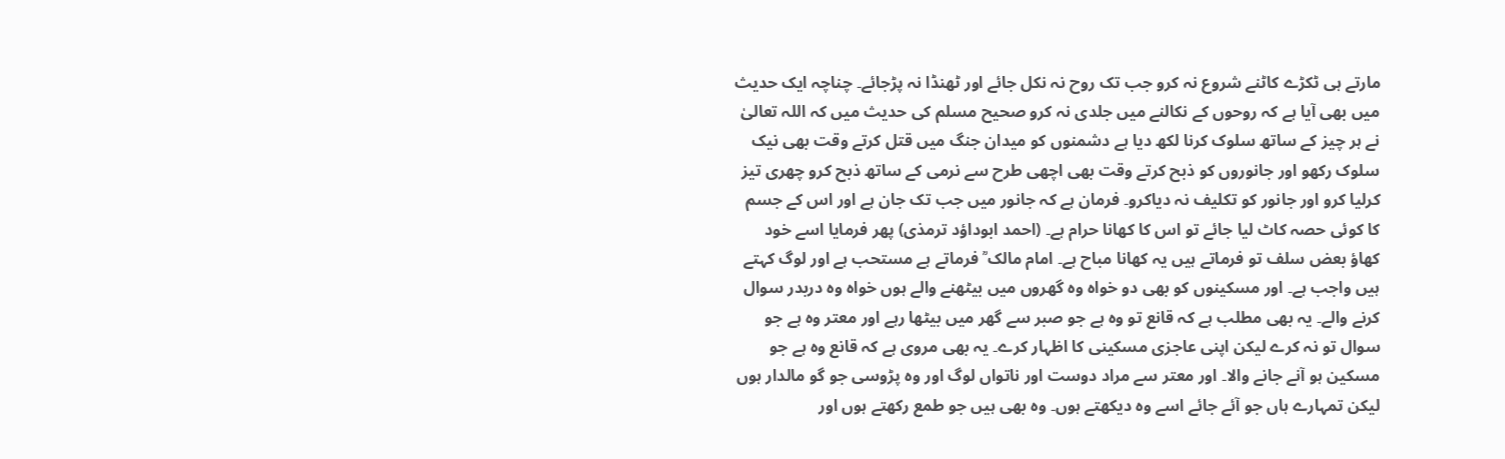مارتے ہی ٹکڑے کاٹنے شروع نہ کرو جب تک روح نہ نکل جائے اور ٹھنڈا نہ پڑجائے۔ چناچہ ایک حدیث میں بھی آیا ہے کہ روحوں کے نکالنے میں جلدی نہ کرو صحیح مسلم کی حدیث میں کہ اللہ تعالیٰ نے ہر چیز کے ساتھ سلوک کرنا لکھ دیا ہے دشمنوں کو میدان جنگ میں قتل کرتے وقت بھی نیک سلوک رکھو اور جانوروں کو ذبح کرتے وقت بھی اچھی طرح سے نرمی کے ساتھ ذبح کرو چھری تیز کرلیا کرو اور جانور کو تکلیف نہ دیاکرو۔ فرمان ہے کہ جانور میں جب تک جان ہے اور اس کے جسم کا کوئی حصہ کاٹ لیا جائے تو اس کا کھانا حرام ہے۔ (احمد ابوداؤد ترمذی) پھر فرمایا اسے خود کھاؤ بعض سلف تو فرماتے ہیں یہ کھانا مباح ہے۔ امام مالک ؒ فرماتے ہے مستحب ہے اور لوگ کہتے ہیں واجب ہے۔ اور مسکینوں کو بھی دو خواہ وہ گھروں میں بیٹھنے والے ہوں خواہ وہ دربدر سوال کرنے والے۔ یہ بھی مطلب ہے کہ قانع تو وہ ہے جو صبر سے گھر میں بیٹھا رہے اور معتر وہ ہے جو سوال تو نہ کرے لیکن اپنی عاجزی مسکینی کا اظہار کرے۔ یہ بھی مروی ہے کہ قانع وہ ہے جو مسکین ہو آنے جانے والا۔ اور معتر سے مراد دوست اور ناتواں لوگ اور وہ پڑوسی جو گو مالدار ہوں لیکن تمہارے ہاں جو آئے جائے اسے وہ دیکھتے ہوں۔ وہ بھی ہیں جو طمع رکھتے ہوں اور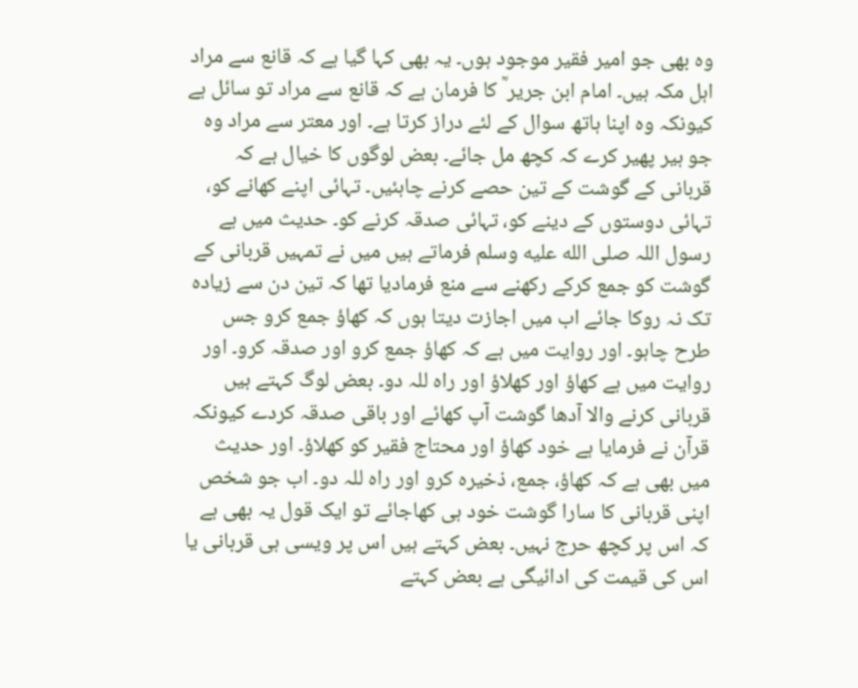وہ بھی جو امیر فقیر موجود ہوں۔ یہ بھی کہا گیا ہے کہ قانع سے مراد اہل مکہ ہیں۔ امام ابن جریر ؒ کا فرمان ہے کہ قانع سے مراد تو سائل ہے کیونکہ وہ اپنا ہاتھ سوال کے لئے دراز کرتا ہے۔ اور معتر سے مراد وہ جو ہیر پھیر کرے کہ کچھ مل جائے۔ بعض لوگوں کا خیال ہے کہ قربانی کے گوشت کے تین حصے کرنے چاہئیں۔ تہائی اپنے کھانے کو، تہائی دوستوں کے دینے کو، تہائی صدقہ کرنے کو۔ حدیث میں ہے رسول اللہ صلى الله عليه وسلم فرماتے ہیں میں نے تمہیں قربانی کے گوشت کو جمع کرکے رکھنے سے منع فرمادیا تھا کہ تین دن سے زیادہ تک نہ روکا جائے اب میں اجازت دیتا ہوں کہ کھاؤ جمع کرو جس طرح چاہو۔ اور روایت میں ہے کہ کھاؤ جمع کرو اور صدقہ کرو۔ اور روایت میں ہے کھاؤ اور کھلاؤ اور راہ للہ دو۔ بعض لوگ کہتے ہیں قربانی کرنے والا آدھا گوشت آپ کھائے اور باقی صدقہ کردے کیونکہ قرآن نے فرمایا ہے خود کھاؤ اور محتاج فقیر کو کھلاؤ۔ اور حدیث میں بھی ہے کہ کھاؤ، جمع، ذخیرہ کرو اور راہ للہ دو۔ اب جو شخص اپنی قربانی کا سارا گوشت خود ہی کھاجائے تو ایک قول یہ بھی ہے کہ اس پر کچھ حرج نہیں۔ بعض کہتے ہیں اس پر ویسی ہی قربانی یا اس کی قیمت کی ادائیگی ہے بعض کہتے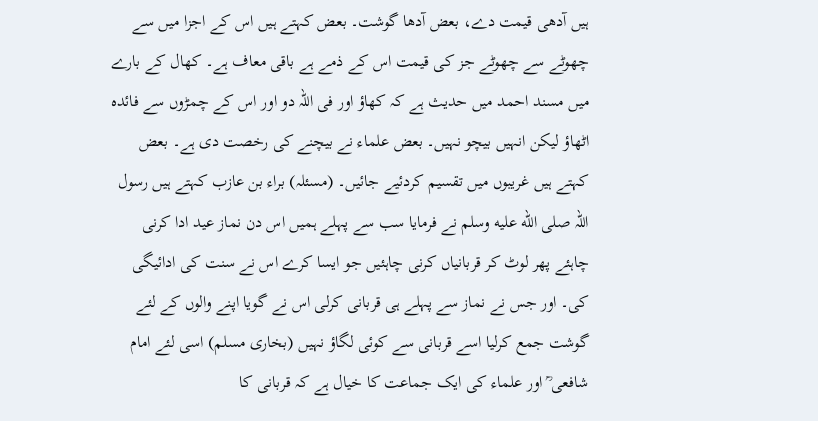ہیں آدھی قیمت دے، بعض آدھا گوشت۔ بعض کہتے ہیں اس کے اجزا میں سے چھوٹے سے چھوٹے جز کی قیمت اس کے ذمے ہے باقی معاف ہے۔ کھال کے بارے میں مسند احمد میں حدیث ہے کہ کھاؤ اور فی اللہ دو اور اس کے چمڑوں سے فائدہ اٹھاؤ لیکن انہیں بیچو نہیں۔ بعض علماء نے بیچنے کی رخصت دی ہے۔ بعض کہتے ہیں غریبوں میں تقسیم کردئیے جائیں۔ (مسئلہ) براء بن عازب کہتے ہیں رسول اللہ صلى الله عليه وسلم نے فرمایا سب سے پہلے ہمیں اس دن نماز عید ادا کرنی چاہئے پھر لوٹ کر قربانیاں کرنی چاہئیں جو ایسا کرے اس نے سنت کی ادائیگی کی۔ اور جس نے نماز سے پہلے ہی قربانی کرلی اس نے گویا اپنے والوں کے لئے گوشت جمع کرلیا اسے قربانی سے کوئی لگاؤ نہیں (بخاری مسلم) اسی لئے امام شافعی ؒ اور علماء کی ایک جماعت کا خیال ہے کہ قربانی کا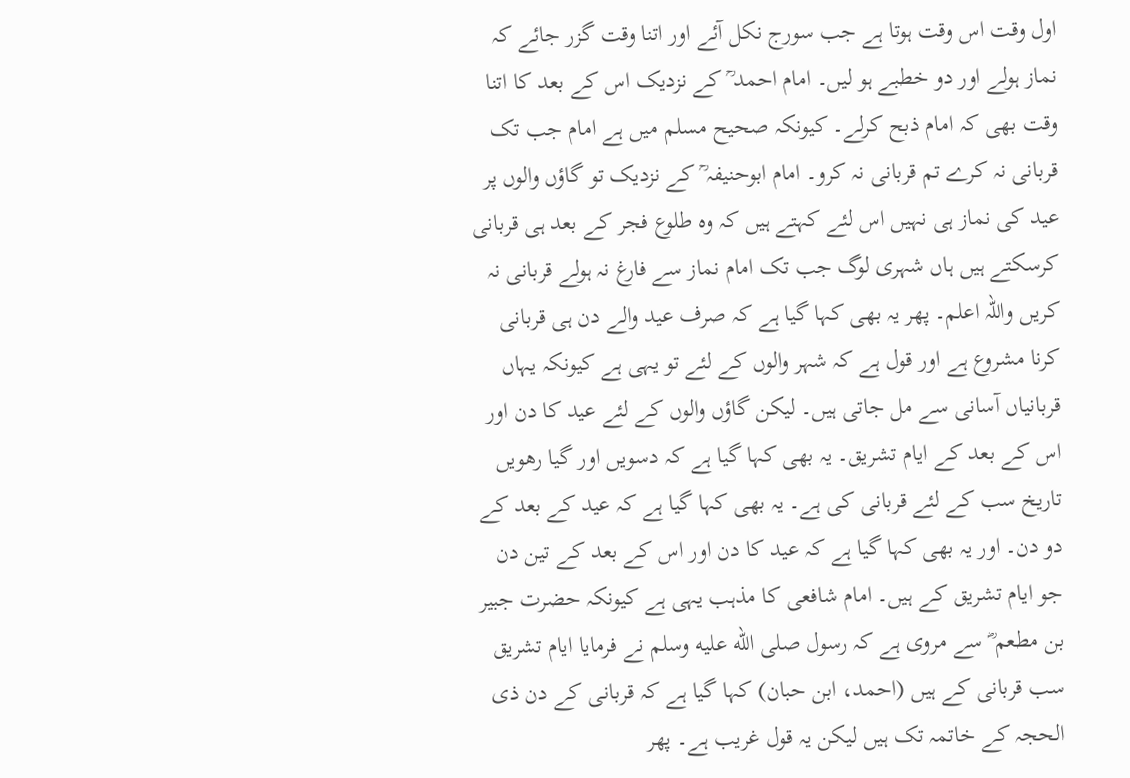اول وقت اس وقت ہوتا ہے جب سورج نکل آئے اور اتنا وقت گزر جائے کہ نماز ہولے اور دو خطبے ہو لیں۔ امام احمد ؒ کے نزدیک اس کے بعد کا اتنا وقت بھی کہ امام ذبح کرلے۔ کیونکہ صحیح مسلم میں ہے امام جب تک قربانی نہ کرے تم قربانی نہ کرو۔ امام ابوحنیفہ ؒ کے نزدیک تو گاؤں والوں پر عید کی نماز ہی نہیں اس لئے کہتے ہیں کہ وہ طلوع فجر کے بعد ہی قربانی کرسکتے ہیں ہاں شہری لوگ جب تک امام نماز سے فارغ نہ ہولے قربانی نہ کریں واللہ اعلم۔ پھر یہ بھی کہا گیا ہے کہ صرف عید والے دن ہی قربانی کرنا مشروع ہے اور قول ہے کہ شہر والوں کے لئے تو یہی ہے کیونکہ یہاں قربانیاں آسانی سے مل جاتی ہیں۔ لیکن گاؤں والوں کے لئے عید کا دن اور اس کے بعد کے ایام تشریق۔ یہ بھی کہا گیا ہے کہ دسویں اور گیا رھویں تاریخ سب کے لئے قربانی کی ہے۔ یہ بھی کہا گیا ہے کہ عید کے بعد کے دو دن۔ اور یہ بھی کہا گیا ہے کہ عید کا دن اور اس کے بعد کے تین دن جو ایام تشریق کے ہیں۔ امام شافعی کا مذہب یہی ہے کیونکہ حضرت جبیر بن مطعم ؓ سے مروی ہے کہ رسول صلى الله عليه وسلم نے فرمایا ایام تشریق سب قربانی کے ہیں (احمد، ابن حبان) کہا گیا ہے کہ قربانی کے دن ذی الحجہ کے خاتمہ تک ہیں لیکن یہ قول غریب ہے۔ پھر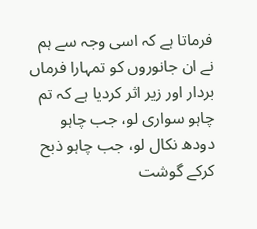فرماتا ہے کہ اسی وجہ سے ہم نے ان جانوروں کو تمہارا فرماں بردار اور زیر اثر کردیا ہے کہ تم چاہو سواری لو، جب چاہو دودھ نکال لو، جب چاہو ذبح کرکے گوشت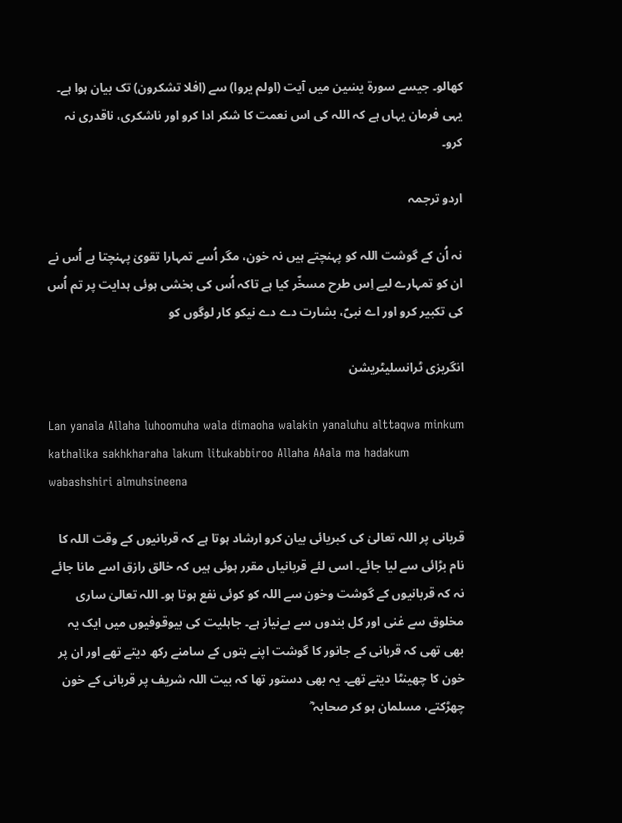کھالو۔ جیسے سورة یسٰین میں آیت (اولم یروا) سے (افلا تشکرون) تک بیان ہوا ہے۔ یہی فرمان یہاں ہے کہ اللہ کی اس نعمت کا شکر ادا کرو اور ناشکری، ناقدری نہ کرو۔

اردو ترجمہ

نہ اُن کے گوشت اللہ کو پہنچتے ہیں نہ خون، مگر اُسے تمہارا تقویٰ پہنچتا ہے اُس نے ان کو تمہارے لیے اِس طرح مسخّر کیا ہے تاکہ اُس کی بخشی ہوئی ہدایت پر تم اُس کی تکبیر کرو اور اے نبیؐ، بشارت دے دے نیکو کار لوگوں کو

انگریزی ٹرانسلیٹریشن

Lan yanala Allaha luhoomuha wala dimaoha walakin yanaluhu alttaqwa minkum kathalika sakhkharaha lakum litukabbiroo Allaha AAala ma hadakum wabashshiri almuhsineena

قربانی پر اللہ تعالیٰ کی کبریائی بیان کرو ارشاد ہوتا ہے کہ قربانیوں کے وقت اللہ کا نام بڑائی سے لیا جائے۔ اسی لئے قربانیاں مقرر ہوئی ہیں کہ خالق رازق اسے مانا جائے نہ کہ قربانیوں کے گوشت وخون سے اللہ کو کوئی نفع ہوتا ہو۔ اللہ تعالیٰ ساری مخلوق سے غنی اور کل بندوں سے بےنیاز ہے۔ جاہلیت کی بیوقوفیوں میں ایک یہ بھی تھی کہ قربانی کے جانور کا گوشت اپنے بتوں کے سامنے رکھ دیتے تھے اور ان پر خون کا چھینٹا دیتے تھے۔ یہ بھی دستور تھا کہ بیت اللہ شریف پر قربانی کے خون چھڑکتے، مسلمان ہو کر صحابہ ؓ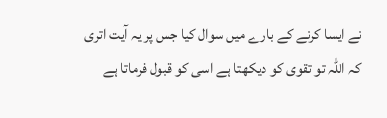نے ایسا کرنے کے بارے میں سوال کیا جس پر یہ آیت اتری کہ اللہ تو تقوی کو دیکھتا ہے اسی کو قبول فرماتا ہے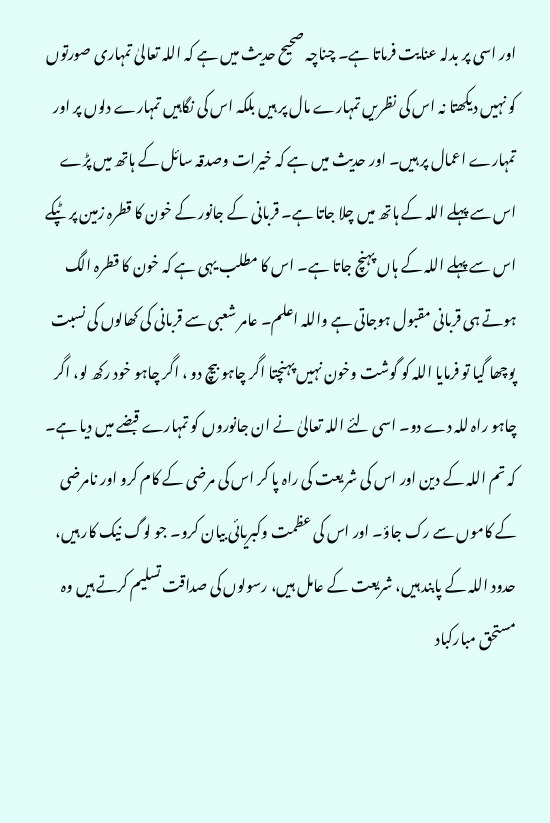اور اسی پر بدلہ عنایت فرماتا ہے۔ چناچہ صحیح حدیث میں ہے کہ اللہ تعالیٰ تمہاری صورتوں کو نہیں دیکھتا نہ اس کی نظریں تمہارے مال پر ہیں بلکہ اس کی نگاہیں تمہارے دلوں پر اور تمہارے اعمال پر ہیں۔ اور حدیث میں ہے کہ خیرات وصدقہ سائل کے ہاتھ میں پڑے اس سے پہلے اللہ کے ہاتھ میں چلا جاتا ہے۔ قربانی کے جانور کے خون کا قطرہ زمین پر ٹپکے اس سے پہلے اللہ کے ہاں پہنچ جاتا ہے۔ اس کا مطلب یہی ہے کہ خون کا قطرہ الگ ہوتے ہی قربانی مقبول ہوجاتی ہے واللہ اعلم۔ عامر شعبی سے قربانی کی کھالوں کی نسبت پوچھا گیا تو فرمایا اللہ کو گوشت وخون نہیں پہنچتا اگر چاہو بیچ دو ، اگر چاہو خود رکھ لو، اگر چاہو راہ للہ دے دو۔ اسی لئے اللہ تعالیٰ نے ان جانوروں کو تمہارے قبضے میں دیا ہے۔ کہ تم اللہ کے دین اور اس کی شریعت کی راہ پا کر اس کی مرضی کے کام کرو اور نامرضی کے کاموں سے رک جاؤ۔ اور اس کی عظمت وکبریائی بیان کرو۔ جو لوگ نیک کار ہیں، حدود اللہ کے پابند ہیں، شریعت کے عامل ہیں، رسولوں کی صداقت تسلیم کرتے ہیں وہ مستحق مبارکباد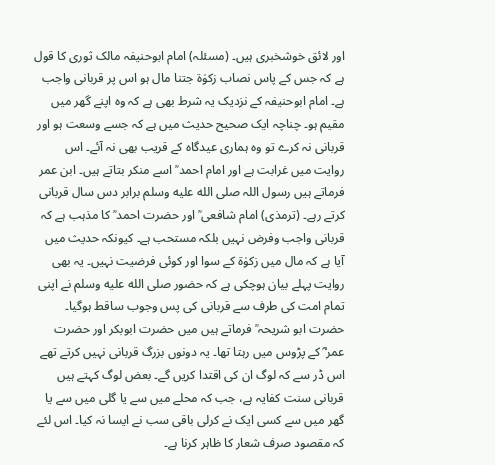اور لائق خوشخبری ہیں۔ (مسئلہ) امام ابوحنیفہ مالک ثوری کا قول ہے کہ جس کے پاس نصاب زکوٰۃ جتنا مال ہو اس پر قربانی واجب ہے۔ امام ابوحنیفہ کے نزدیک یہ شرط بھی ہے کہ وہ اپنے گھر میں مقیم ہو۔ چناچہ ایک صحیح حدیث میں ہے کہ جسے وسعت ہو اور قربانی نہ کرے تو وہ ہماری عیدگاہ کے قریب بھی نہ آئے۔ اس روایت میں غرابت ہے اور امام احمد ؒ اسے منکر بتاتے ہیں۔ ابن عمر فرماتے ہیں رسول اللہ صلى الله عليه وسلم برابر دس سال قربانی کرتے رہے۔ (ترمذی) امام شافعی ؒ اور حضرت احمد ؒ کا مذہب ہے کہ قربانی واجب وفرض نہیں بلکہ مستحب ہے۔ کیونکہ حدیث میں آیا ہے کہ مال میں زکوٰۃ کے سوا اور کوئی فرضیت نہیں۔ یہ بھی روایت پہلے بیان ہوچکی ہے کہ حضور صلى الله عليه وسلم نے اپنی تمام امت کی طرف سے قربانی کی پس وجوب ساقط ہوگیا۔ حضرت ابو شریحہ ؒ فرماتے ہیں میں حضرت ابوبکر اور حضرت عمر ؓ کے پڑوس میں رہتا تھا۔ یہ دونوں بزرگ قربانی نہیں کرتے تھے اس ڈر سے کہ لوگ ان کی اقتدا کریں گے۔ بعض لوگ کہتے ہیں قربانی سنت کفایہ ہے، جب کہ محلے میں سے یا گلی میں سے یا گھر میں سے کسی ایک نے کرلی باقی سب نے ایسا نہ کیا۔ اس لئے کہ مقصود صرف شعار کا ظاہر کرنا ہے۔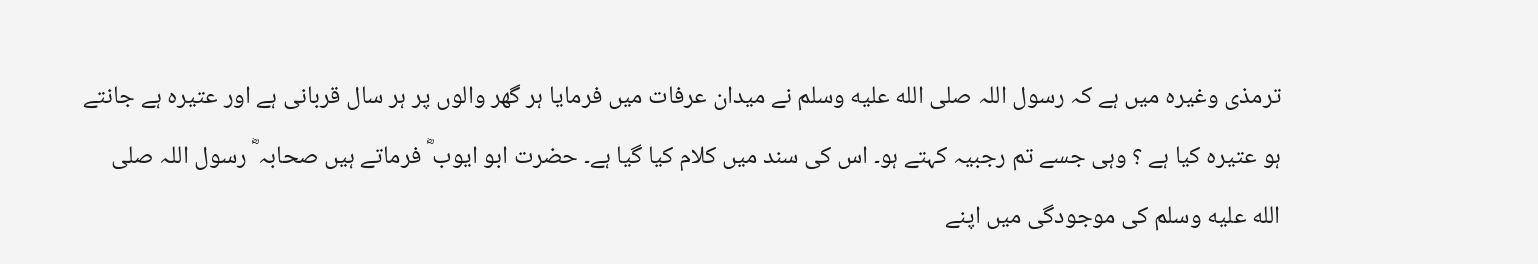ترمذی وغیرہ میں ہے کہ رسول اللہ صلى الله عليه وسلم نے میدان عرفات میں فرمایا ہر گھر والوں پر ہر سال قربانی ہے اور عتیرہ ہے جانتے ہو عتیرہ کیا ہے ؟ وہی جسے تم رجبیہ کہتے ہو۔ اس کی سند میں کلام کیا گیا ہے۔ حضرت ابو ایوب ؓ فرماتے ہیں صحابہ ؓ رسول اللہ صلى الله عليه وسلم کی موجودگی میں اپنے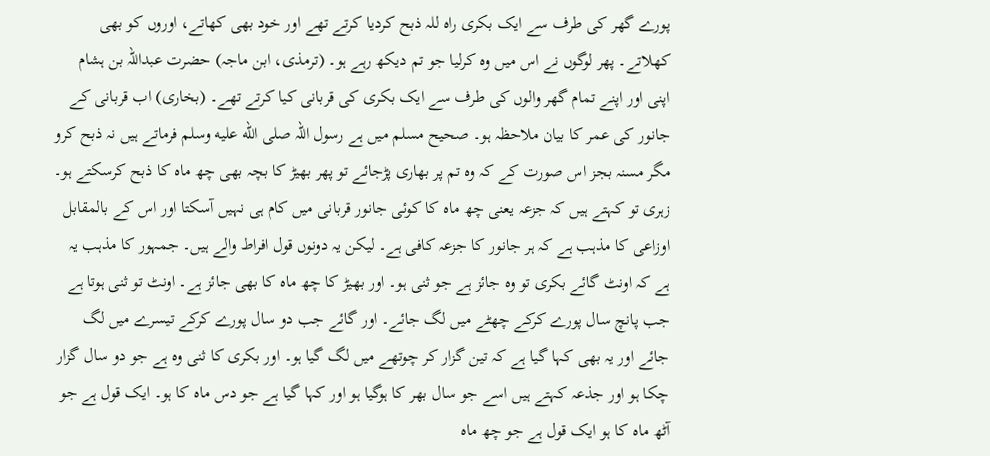پورے گھر کی طرف سے ایک بکری راہ للہ ذبح کردیا کرتے تھے اور خود بھی کھاتے، اوروں کو بھی کھلاتے۔ پھر لوگوں نے اس میں وہ کرلیا جو تم دیکھ رہے ہو۔ (ترمذی، ابن ماجہ) حضرت عبداللہ بن ہشام اپنی اور اپنے تمام گھر والوں کی طرف سے ایک بکری کی قربانی کیا کرتے تھے۔ (بخاری) اب قربانی کے جانور کی عمر کا بیان ملاحظہ ہو۔ صحیح مسلم میں ہے رسول اللہ صلى الله عليه وسلم فرماتے ہیں نہ ذبح کرو مگر مسنہ بجز اس صورت کے کہ وہ تم پر بھاری پڑجائے تو پھر بھیڑ کا بچہ بھی چھ ماہ کا ذبح کرسکتے ہو۔ زہری تو کہتے ہیں کہ جزعہ یعنی چھ ماہ کا کوئی جانور قربانی میں کام ہی نہیں آسکتا اور اس کے بالمقابل اوزاعی کا مذہب ہے کہ ہر جانور کا جزعہ کافی ہے۔ لیکن یہ دونوں قول افراط والے ہیں۔ جمہور کا مذہب یہ ہے کہ اونٹ گائے بکری تو وہ جائز ہے جو ثنی ہو۔ اور بھیڑ کا چھ ماہ کا بھی جائز ہے۔ اونٹ تو ثنی ہوتا ہے جب پانچ سال پورے کرکے چھٹے میں لگ جائے۔ اور گائے جب دو سال پورے کرکے تیسرے میں لگ جائے اور یہ بھی کہا گیا ہے کہ تین گزار کر چوتھے میں لگ گیا ہو۔ اور بکری کا ثنی وہ ہے جو دو سال گزار چکا ہو اور جذعہ کہتے ہیں اسے جو سال بھر کا ہوگیا ہو اور کہا گیا ہے جو دس ماہ کا ہو۔ ایک قول ہے جو آٹھ ماہ کا ہو ایک قول ہے جو چھ ماہ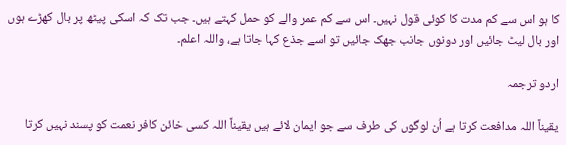کا ہو اس سے کم مدت کا کوئی قول نہیں۔ اس سے کم عمر والے کو حمل کہتے ہیں۔ جب تک کہ اسکی پیٹھ پر بال کھڑے ہوں اور بال لیٹ جائیں اور دونوں جانب جھک جائیں تو اسے جذع کہا جاتا ہے، واللہ اعلم۔

اردو ترجمہ

یقیناً اللہ مدافعت کرتا ہے اُن لوگوں کی طرف سے جو ایمان لائے ہیں یقیناً اللہ کسی خائن کافر نعمت کو پسند نہیں کرتا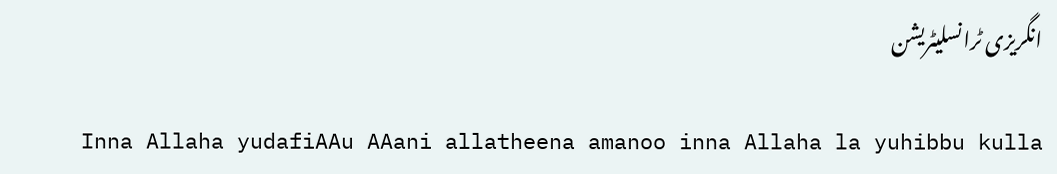انگریزی ٹرانسلیٹریشن

Inna Allaha yudafiAAu AAani allatheena amanoo inna Allaha la yuhibbu kulla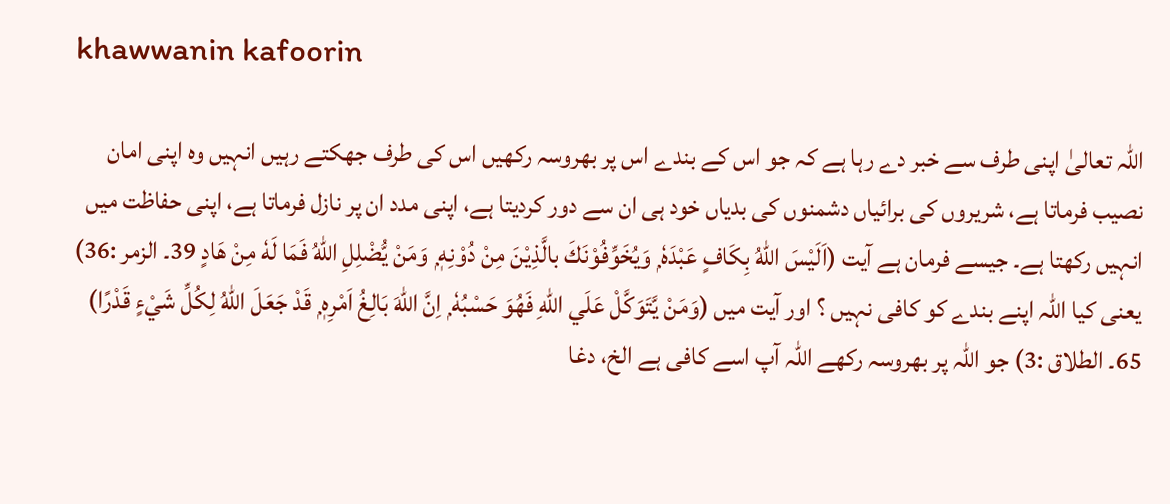khawwanin kafoorin

اللہ تعالیٰ اپنی طرف سے خبر دے رہا ہے کہ جو اس کے بندے اس پر بھروسہ رکھیں اس کی طرف جھکتے رہیں انہیں وہ اپنی امان نصیب فرماتا ہے، شریروں کی برائیاں دشمنوں کی بدیاں خود ہی ان سے دور کردیتا ہے، اپنی مدد ان پر نازل فرماتا ہے، اپنی حفاظت میں انہیں رکھتا ہے۔ جیسے فرمان ہے آیت (اَلَيْسَ اللّٰهُ بِكَافٍ عَبْدَهٗ ۭ وَيُخَوِّفُوْنَكَ بالَّذِيْنَ مِنْ دُوْنِهٖ ۭ وَمَنْ يُّضْلِلِ اللّٰهُ فَمَا لَهٗ مِنْ هَادٍ 39۔ الزمر :36) یعنی کیا اللہ اپنے بندے کو کافی نہیں ؟ اور آیت میں (وَمَنْ يَّتَوَكَّلْ عَلَي اللّٰهِ فَهُوَ حَسْبُهٗ ۭ اِنَّ اللّٰهَ بَالِغُ اَمْرِهٖ ۭ قَدْ جَعَلَ اللّٰهُ لِكُلِّ شَيْءٍ قَدْرًا) 65۔ الطلاق :3) جو اللہ پر بھروسہ رکھے اللہ آپ اسے کافی ہے الخ، دغا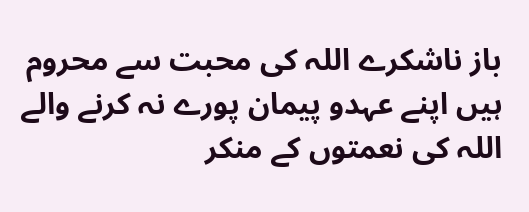باز ناشکرے اللہ کی محبت سے محروم ہیں اپنے عہدو پیمان پورے نہ کرنے والے اللہ کی نعمتوں کے منکر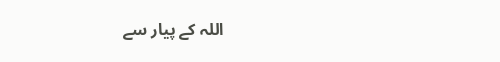اللہ کے پیار سے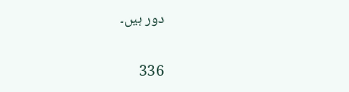دور ہیں۔

336